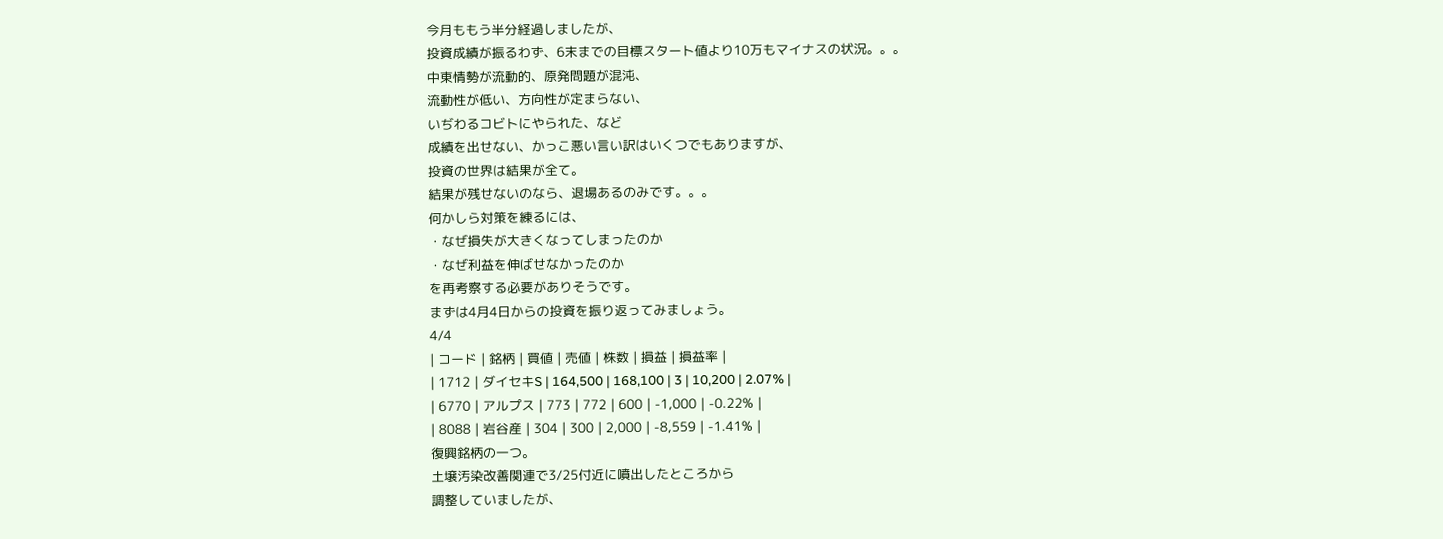今月ももう半分経過しましたが、
投資成績が振るわず、6末までの目標スタート値より10万もマイナスの状況。。。
中東情勢が流動的、原発問題が混沌、
流動性が低い、方向性が定まらない、
いぢわるコビトにやられた、など
成績を出せない、かっこ悪い言い訳はいくつでもありますが、
投資の世界は結果が全て。
結果が残せないのなら、退場あるのみです。。。
何かしら対策を練るには、
・なぜ損失が大きくなってしまったのか
・なぜ利益を伸ばせなかったのか
を再考察する必要がありそうです。
まずは4月4日からの投資を振り返ってみましょう。
4/4
| コード | 銘柄 | 買値 | 売値 | 株数 | 損益 | 損益率 |
| 1712 | ダイセキS | 164,500 | 168,100 | 3 | 10,200 | 2.07% |
| 6770 | アルプス | 773 | 772 | 600 | -1,000 | -0.22% |
| 8088 | 岩谷産 | 304 | 300 | 2,000 | -8,559 | -1.41% |
復興銘柄の一つ。
土壌汚染改善関連で3/25付近に噴出したところから
調整していましたが、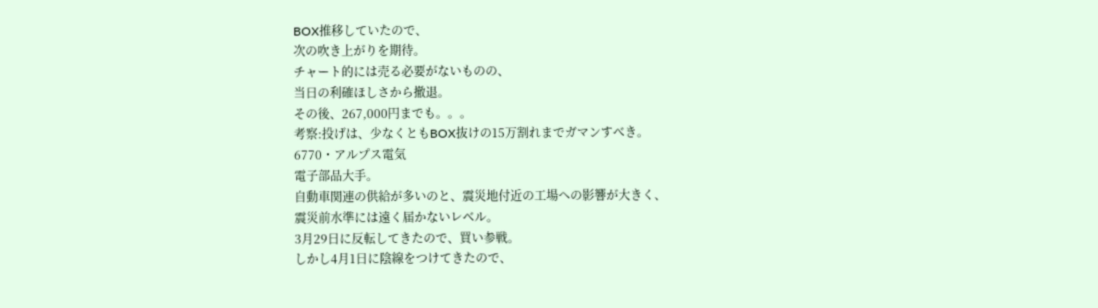BOX推移していたので、
次の吹き上がりを期待。
チャート的には売る必要がないものの、
当日の利確ほしさから撤退。
その後、267,000円までも。。。
考察:投げは、少なくともBOX抜けの15万割れまでガマンすべき。
6770・アルプス電気
電子部品大手。
自動車関連の供給が多いのと、震災地付近の工場への影響が大きく、
震災前水準には遠く届かないレベル。
3月29日に反転してきたので、買い参戦。
しかし4月1日に陰線をつけてきたので、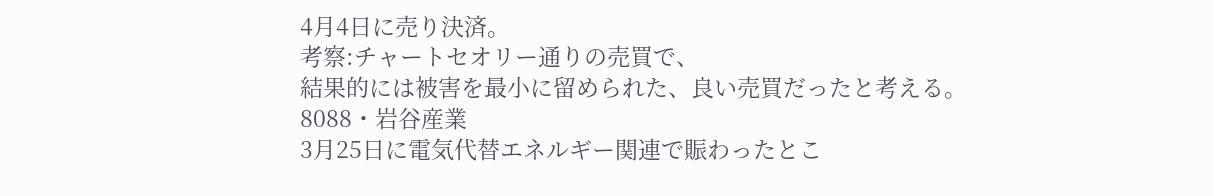4月4日に売り決済。
考察:チャートセオリー通りの売買で、
結果的には被害を最小に留められた、良い売買だったと考える。
8088・岩谷産業
3月25日に電気代替エネルギー関連で賑わったとこ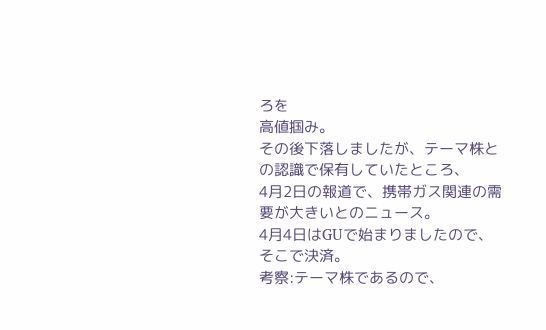ろを
高値掴み。
その後下落しましたが、テーマ株との認識で保有していたところ、
4月2日の報道で、携帯ガス関連の需要が大きいとのニュース。
4月4日はGUで始まりましたので、そこで決済。
考察:テーマ株であるので、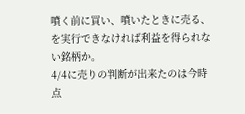噴く前に買い、噴いたときに売る、
を実行できなければ利益を得られない銘柄か。
4/4に売りの判断が出来たのは今時点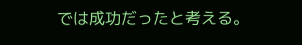では成功だったと考える。